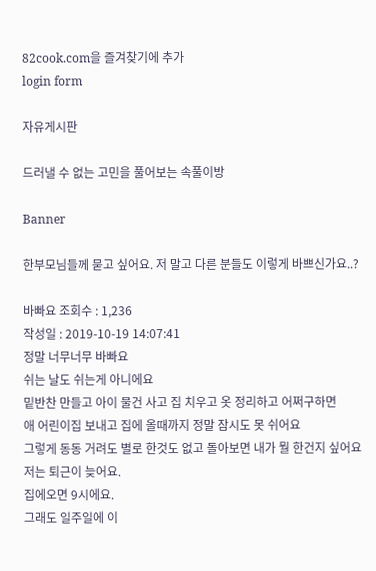82cook.com을 즐겨찾기에 추가
login form

자유게시판

드러낼 수 없는 고민을 풀어보는 속풀이방

Banner

한부모님들께 묻고 싶어요. 저 말고 다른 분들도 이렇게 바쁘신가요..?

바빠요 조회수 : 1,236
작성일 : 2019-10-19 14:07:41
정말 너무너무 바빠요
쉬는 날도 쉬는게 아니에요
밑반찬 만들고 아이 물건 사고 집 치우고 옷 정리하고 어쩌구하면
애 어린이집 보내고 집에 올때까지 정말 잠시도 못 쉬어요
그렇게 동동 거려도 별로 한것도 없고 돌아보면 내가 뭘 한건지 싶어요
저는 퇴근이 늦어요.
집에오면 9시에요.
그래도 일주일에 이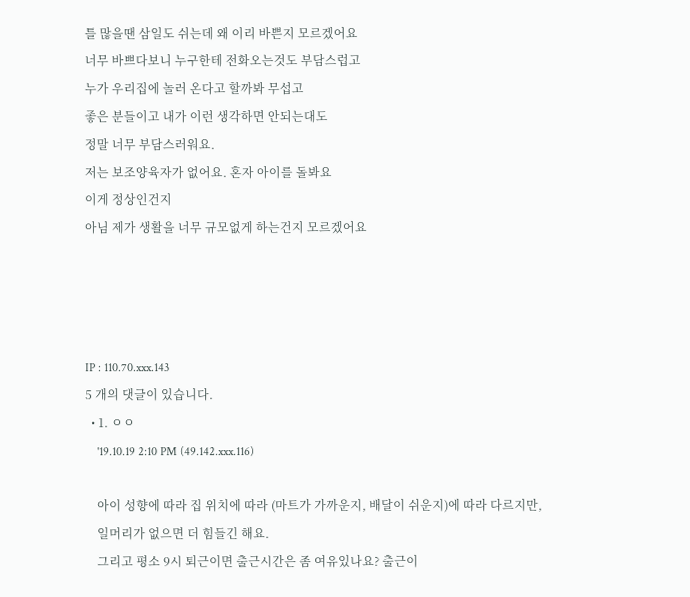틀 많을땐 삼일도 쉬는데 왜 이리 바쁜지 모르겠어요
너무 바쁘다보니 누구한테 전화오는것도 부담스럽고
누가 우리집에 놀러 온다고 할까봐 무섭고
좋은 분들이고 내가 이런 생각하면 안되는대도
정말 너무 부담스러워요.
저는 보조양육자가 없어요. 혼자 아이를 돌봐요
이게 정상인건지
아님 제가 생활을 너무 규모없게 하는건지 모르겠어요




IP : 110.70.xxx.143
5 개의 댓글이 있습니다.
  • 1. ㅇㅇ
    '19.10.19 2:10 PM (49.142.xxx.116)

    아이 성향에 따라 집 위치에 따라 (마트가 가까운지, 배달이 쉬운지)에 따라 다르지만,
    일머리가 없으면 더 힘들긴 해요.
    그리고 평소 9시 퇴근이면 출근시간은 좀 여유있나요? 출근이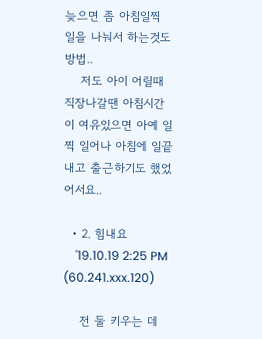늦으면 좀 아침일찍 일을 나눠서 하는것도 방법..
    저도 아이 어릴때 직장나갈땐 아침시간이 여유있으면 아예 일찍 일어나 아침에 일끝내고 출근하기도 했었어서요..

  • 2. 힘내요
    '19.10.19 2:25 PM (60.241.xxx.120)

    전 둘 키우는 데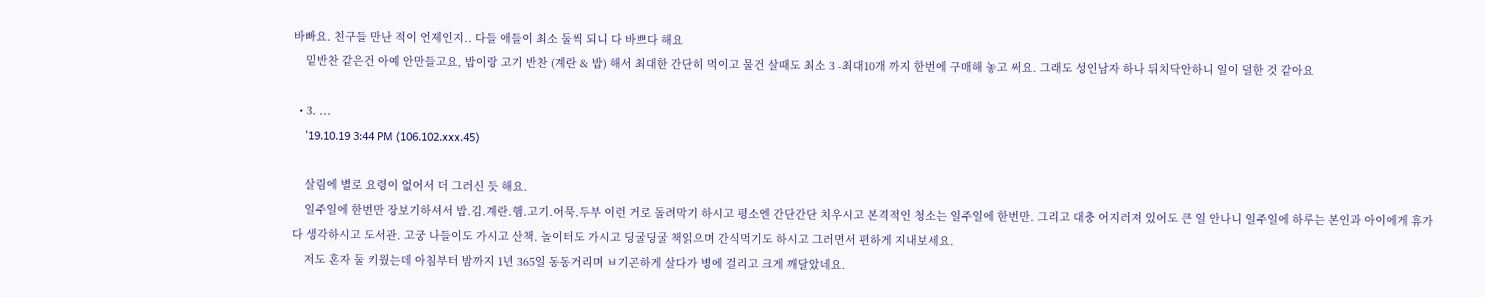바빠요. 친구들 만난 적이 언제인지.. 다들 애들이 최소 둘씩 되니 다 바쁘다 해요
    밑반찬 같은건 아예 안만들고요, 밥이랑 고기 반찬 (계란 & 밥) 해서 최대한 간단히 먹이고 물건 살때도 최소 3 -최대10개 까지 한번에 구매해 놓고 써요. 그래도 성인남자 하나 뒤치닥안하니 일이 덜한 것 같아요

  • 3. ...
    '19.10.19 3:44 PM (106.102.xxx.45)

    살림에 별로 요령이 없어서 더 그러신 듯 해요.
    일주일에 한번만 장보기하셔서 밥.김.계란.햄.고기.어묵.두부 이런 거로 돌려막기 하시고 평소엔 간단간단 치우시고 본격적인 청소는 일주일에 한번만. 그리고 대충 어지러져 있어도 큰 일 안나니 일주일에 하루는 본인과 아이에게 휴가다 생각하시고 도서관. 고궁 나들이도 가시고 산책. 놀이터도 가시고 딩굴딩굴 책읽으며 간식먹기도 하시고 그러면서 편하게 지내보세요.
    저도 혼자 둘 키웠는데 아침부터 밤까지 1년 365일 동동거리며 ㅂ기곤하게 살다가 병에 걸리고 크게 깨달았네요.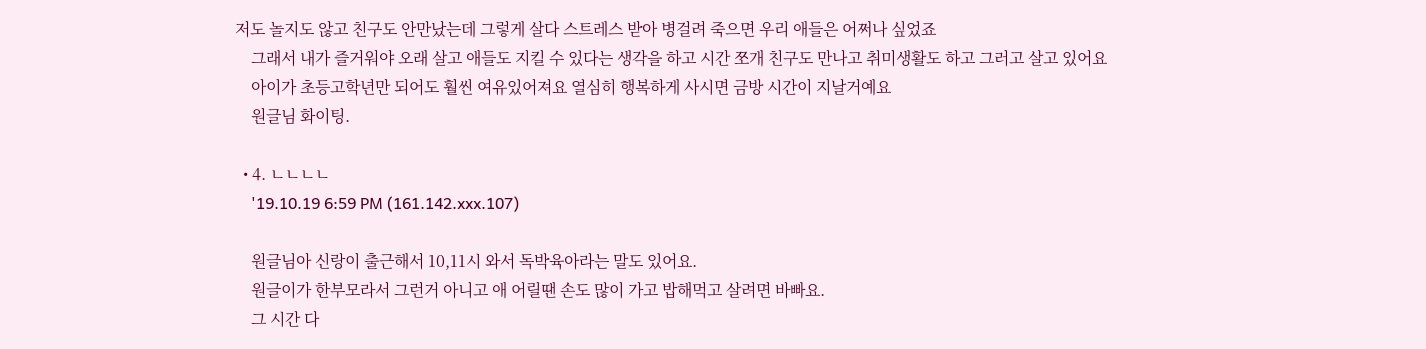저도 놀지도 않고 친구도 안만났는데 그렇게 살다 스트레스 받아 병걸려 죽으면 우리 애들은 어쩌나 싶었죠
    그래서 내가 즐거워야 오래 살고 애들도 지킬 수 있다는 생각을 하고 시간 쪼개 친구도 만나고 취미생활도 하고 그러고 살고 있어요
    아이가 초등고학년만 되어도 훨씬 여유있어져요 열심히 행복하게 사시면 금방 시간이 지날거예요
    원글님 화이팅.

  • 4. ㄴㄴㄴㄴ
    '19.10.19 6:59 PM (161.142.xxx.107)

    원글님아 신랑이 출근해서 10,11시 와서 독박육아라는 말도 있어요.
    원글이가 한부모라서 그런거 아니고 애 어릴땐 손도 많이 가고 밥해먹고 살려면 바빠요.
    그 시간 다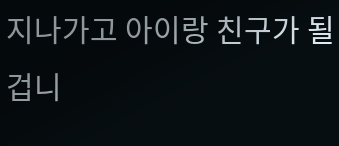지나가고 아이랑 친구가 될겁니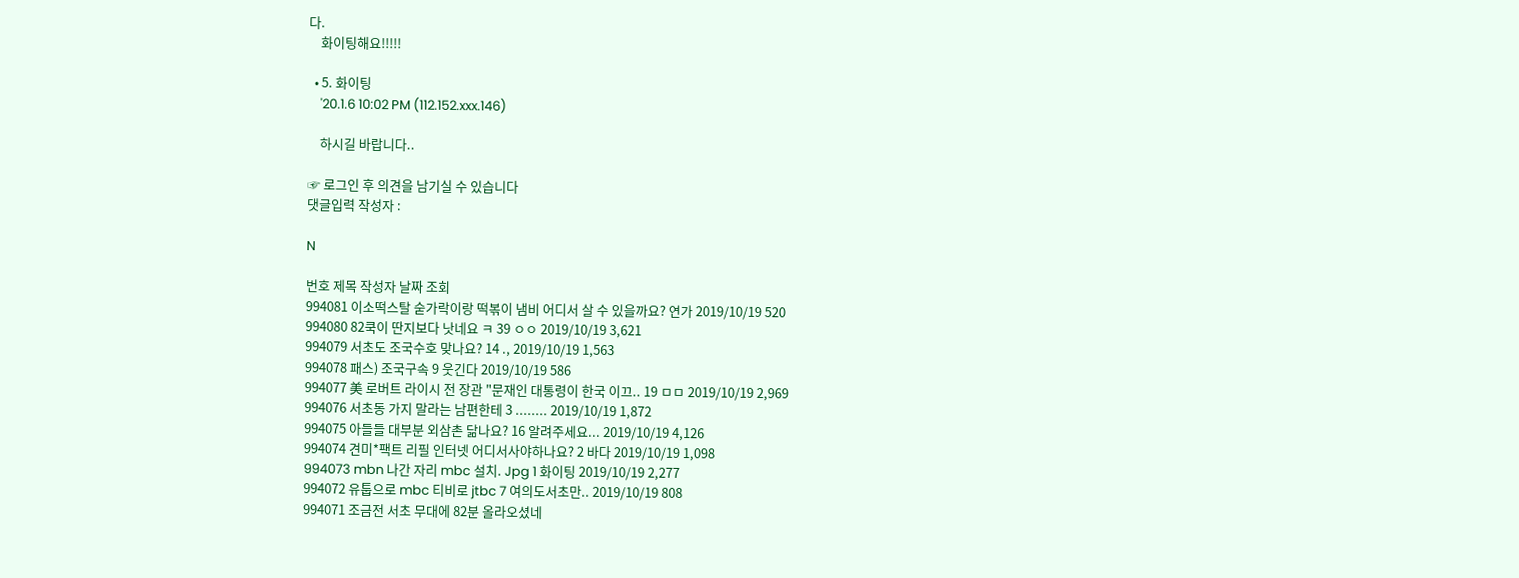다.
    화이팅해요!!!!!

  • 5. 화이팅
    '20.1.6 10:02 PM (112.152.xxx.146)

    하시길 바랍니다..

☞ 로그인 후 의견을 남기실 수 있습니다
댓글입력 작성자 :

N

번호 제목 작성자 날짜 조회
994081 이소떡스탈 숟가락이랑 떡볶이 냄비 어디서 살 수 있을까요? 연가 2019/10/19 520
994080 82쿡이 딴지보다 낫네요 ㅋ 39 ㅇㅇ 2019/10/19 3,621
994079 서초도 조국수호 맞나요? 14 ., 2019/10/19 1,563
994078 패스) 조국구속 9 웃긴다 2019/10/19 586
994077 美 로버트 라이시 전 장관 "문재인 대통령이 한국 이끄.. 19 ㅁㅁ 2019/10/19 2,969
994076 서초동 가지 말라는 남편한테 3 ........ 2019/10/19 1,872
994075 아들들 대부분 외삼촌 닮나요? 16 알려주세요... 2019/10/19 4,126
994074 견미*팩트 리필 인터넷 어디서사야하나요? 2 바다 2019/10/19 1,098
994073 mbn 나간 자리 mbc 설치. Jpg 1 화이팅 2019/10/19 2,277
994072 유툽으로 mbc 티비로 jtbc 7 여의도서초만.. 2019/10/19 808
994071 조금전 서초 무대에 82분 올라오셨네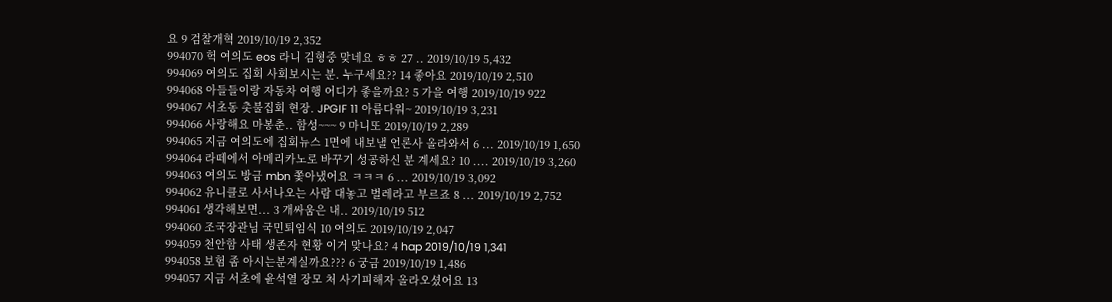요 9 검찰개혁 2019/10/19 2,352
994070 헉 여의도 eos 라니 김형중 맞네요 ㅎㅎ 27 .. 2019/10/19 5,432
994069 여의도 집회 사회보시는 분. 누구세요?? 14 좋아요 2019/10/19 2,510
994068 아들들이랑 자동차 여행 어디가 좋을까요? 5 가을 여행 2019/10/19 922
994067 서초동 촛불집회 현장. JPGIF 11 아름다워~ 2019/10/19 3,231
994066 사랑해요 마봉춘.. 함성~~~ 9 마니또 2019/10/19 2,289
994065 지금 여의도에 집회뉴스 1면에 내보낼 언론사 올라와서 6 ... 2019/10/19 1,650
994064 라떼에서 아메리카노로 바꾸기 성공하신 분 계세요? 10 .... 2019/10/19 3,260
994063 여의도 방금 mbn 쫓아냈어요 ㅋㅋㅋ 6 ... 2019/10/19 3,092
994062 유니클로 사서나오는 사람 대놓고 벌레라고 부르죠 8 ... 2019/10/19 2,752
994061 생각해보면... 3 개싸움은 내.. 2019/10/19 512
994060 조국장관님 국민퇴임식 10 여의도 2019/10/19 2,047
994059 천안함 사태 생존자 현황 이거 맞나요? 4 hap 2019/10/19 1,341
994058 보험 좀 아시는분계실까요??? 6 궁금 2019/10/19 1,486
994057 지금 서초에 윤석열 장모 처 사기피해자 올라오셨어요 13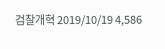검찰개혁 2019/10/19 4,586